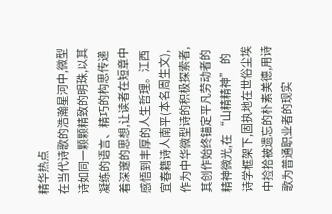精华热点
在当代诗歌的浩瀚星河中,微型诗如同一颗颗精致的明珠,以其凝练的语言、精巧的构思传递着深邃的思想,让读者在短章中感悟到丰厚的人生哲理。江西宜春籍诗人南平(本名周生文),作为中华微型诗的积极探索者,其创作始终锚定平凡劳动者的精神微光,在 “山精精神” 的诗学框架下,固执地在世俗尘埃中捡拾被遗忘的朴素美德,用诗歌为普通职业者的现实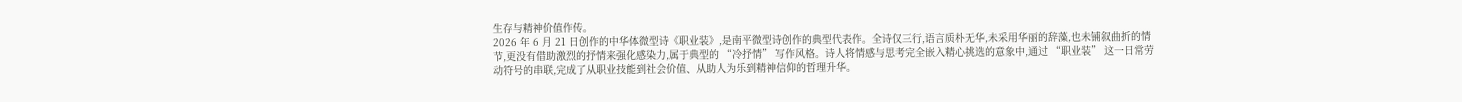生存与精神价值作传。
2026 年 6 月 21 日创作的中华体微型诗《职业装》,是南平微型诗创作的典型代表作。全诗仅三行,语言质朴无华,未采用华丽的辞藻,也未铺叙曲折的情节,更没有借助激烈的抒情来强化感染力,属于典型的 “冷抒情” 写作风格。诗人将情感与思考完全嵌入精心挑选的意象中,通过 “职业装” 这一日常劳动符号的串联,完成了从职业技能到社会价值、从助人为乐到精神信仰的哲理升华。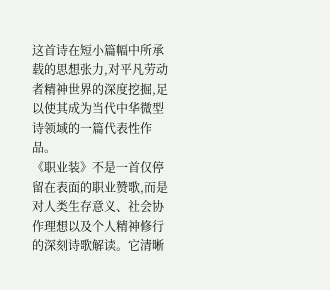这首诗在短小篇幅中所承载的思想张力,对平凡劳动者精神世界的深度挖掘,足以使其成为当代中华微型诗领域的一篇代表性作品。
《职业装》不是一首仅停留在表面的职业赞歌,而是对人类生存意义、社会协作理想以及个人精神修行的深刻诗歌解读。它清晰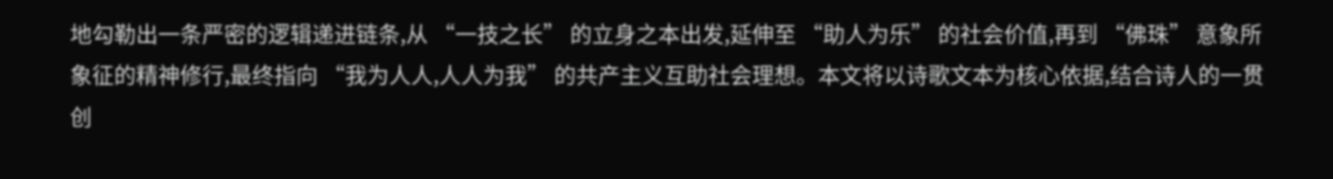地勾勒出一条严密的逻辑递进链条,从 “一技之长” 的立身之本出发,延伸至 “助人为乐” 的社会价值,再到 “佛珠” 意象所象征的精神修行,最终指向 “我为人人,人人为我” 的共产主义互助社会理想。本文将以诗歌文本为核心依据,结合诗人的一贯创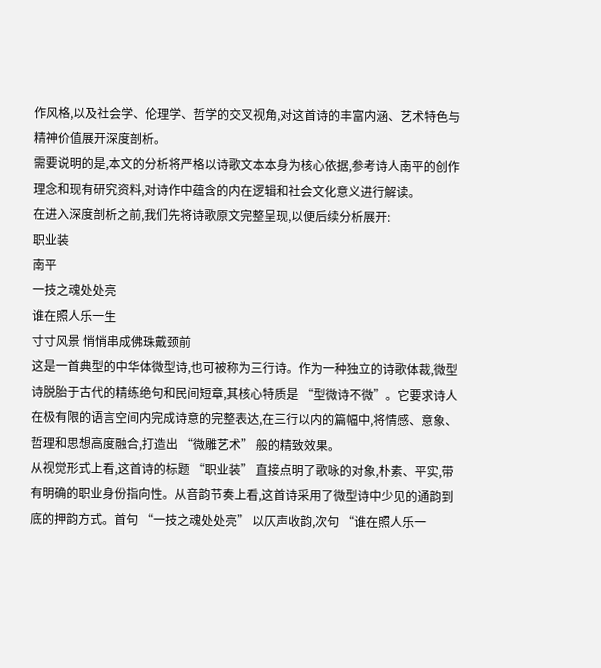作风格,以及社会学、伦理学、哲学的交叉视角,对这首诗的丰富内涵、艺术特色与精神价值展开深度剖析。
需要说明的是,本文的分析将严格以诗歌文本本身为核心依据,参考诗人南平的创作理念和现有研究资料,对诗作中蕴含的内在逻辑和社会文化意义进行解读。
在进入深度剖析之前,我们先将诗歌原文完整呈现,以便后续分析展开:
职业装
南平
一技之魂处处亮
谁在照人乐一生
寸寸风景 悄悄串成佛珠戴颈前
这是一首典型的中华体微型诗,也可被称为三行诗。作为一种独立的诗歌体裁,微型诗脱胎于古代的精练绝句和民间短章,其核心特质是 “型微诗不微”。它要求诗人在极有限的语言空间内完成诗意的完整表达,在三行以内的篇幅中,将情感、意象、哲理和思想高度融合,打造出 “微雕艺术” 般的精致效果。
从视觉形式上看,这首诗的标题 “职业装” 直接点明了歌咏的对象,朴素、平实,带有明确的职业身份指向性。从音韵节奏上看,这首诗采用了微型诗中少见的通韵到底的押韵方式。首句 “一技之魂处处亮” 以仄声收韵,次句 “谁在照人乐一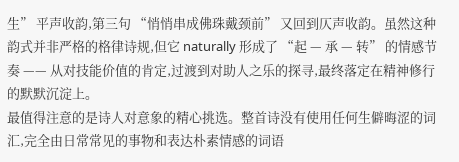生” 平声收韵,第三句 “悄悄串成佛珠戴颈前” 又回到仄声收韵。虽然这种韵式并非严格的格律诗规,但它 naturally 形成了 “起 — 承 — 转” 的情感节奏 —— 从对技能价值的肯定,过渡到对助人之乐的探寻,最终落定在精神修行的默默沉淀上。
最值得注意的是诗人对意象的精心挑选。整首诗没有使用任何生僻晦涩的词汇,完全由日常常见的事物和表达朴素情感的词语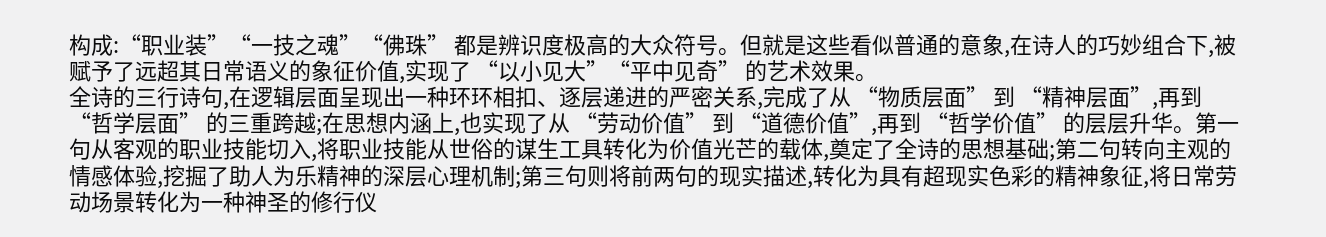构成:“职业装”“一技之魂”“佛珠” 都是辨识度极高的大众符号。但就是这些看似普通的意象,在诗人的巧妙组合下,被赋予了远超其日常语义的象征价值,实现了 “以小见大”“平中见奇” 的艺术效果。
全诗的三行诗句,在逻辑层面呈现出一种环环相扣、逐层递进的严密关系,完成了从 “物质层面” 到 “精神层面”,再到 “哲学层面” 的三重跨越;在思想内涵上,也实现了从 “劳动价值” 到 “道德价值”,再到 “哲学价值” 的层层升华。第一句从客观的职业技能切入,将职业技能从世俗的谋生工具转化为价值光芒的载体,奠定了全诗的思想基础;第二句转向主观的情感体验,挖掘了助人为乐精神的深层心理机制;第三句则将前两句的现实描述,转化为具有超现实色彩的精神象征,将日常劳动场景转化为一种神圣的修行仪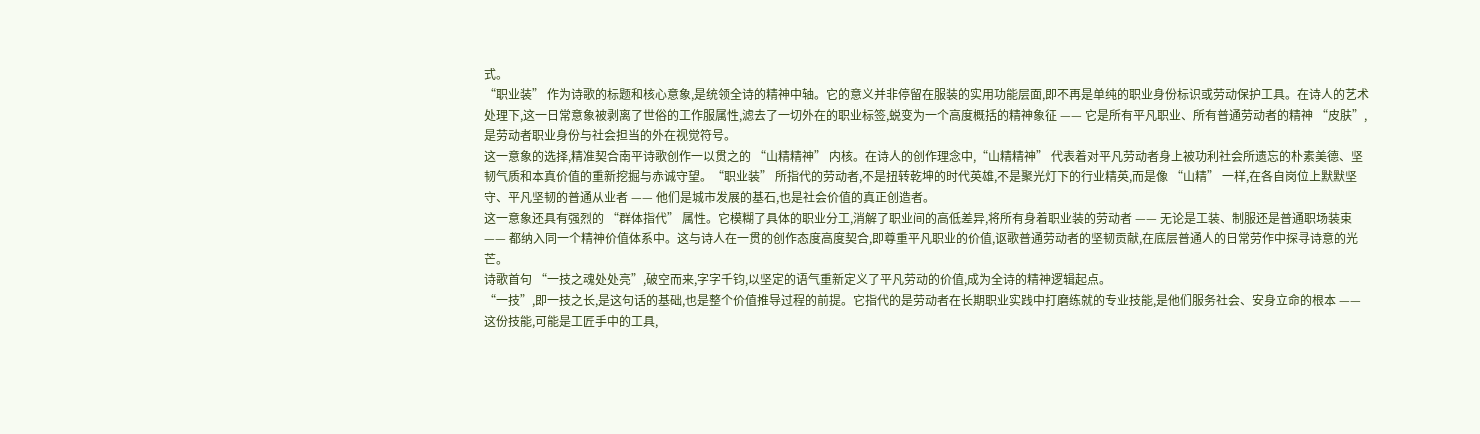式。
“职业装” 作为诗歌的标题和核心意象,是统领全诗的精神中轴。它的意义并非停留在服装的实用功能层面,即不再是单纯的职业身份标识或劳动保护工具。在诗人的艺术处理下,这一日常意象被剥离了世俗的工作服属性,滤去了一切外在的职业标签,蜕变为一个高度概括的精神象征 —— 它是所有平凡职业、所有普通劳动者的精神 “皮肤”,是劳动者职业身份与社会担当的外在视觉符号。
这一意象的选择,精准契合南平诗歌创作一以贯之的 “山精精神” 内核。在诗人的创作理念中,“山精精神” 代表着对平凡劳动者身上被功利社会所遗忘的朴素美德、坚韧气质和本真价值的重新挖掘与赤诚守望。“职业装” 所指代的劳动者,不是扭转乾坤的时代英雄,不是聚光灯下的行业精英,而是像 “山精” 一样,在各自岗位上默默坚守、平凡坚韧的普通从业者 —— 他们是城市发展的基石,也是社会价值的真正创造者。
这一意象还具有强烈的 “群体指代” 属性。它模糊了具体的职业分工,消解了职业间的高低差异,将所有身着职业装的劳动者 —— 无论是工装、制服还是普通职场装束 —— 都纳入同一个精神价值体系中。这与诗人在一贯的创作态度高度契合,即尊重平凡职业的价值,讴歌普通劳动者的坚韧贡献,在底层普通人的日常劳作中探寻诗意的光芒。
诗歌首句 “一技之魂处处亮”,破空而来,字字千钧,以坚定的语气重新定义了平凡劳动的价值,成为全诗的精神逻辑起点。
“一技”,即一技之长,是这句话的基础,也是整个价值推导过程的前提。它指代的是劳动者在长期职业实践中打磨练就的专业技能,是他们服务社会、安身立命的根本 —— 这份技能,可能是工匠手中的工具,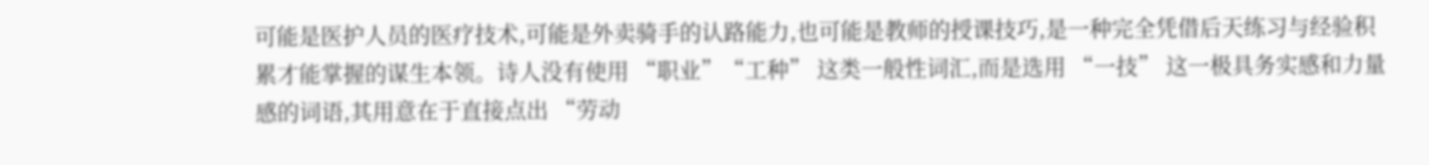可能是医护人员的医疗技术,可能是外卖骑手的认路能力,也可能是教师的授课技巧,是一种完全凭借后天练习与经验积累才能掌握的谋生本领。诗人没有使用 “职业”“工种” 这类一般性词汇,而是选用 “一技” 这一极具务实感和力量感的词语,其用意在于直接点出 “劳动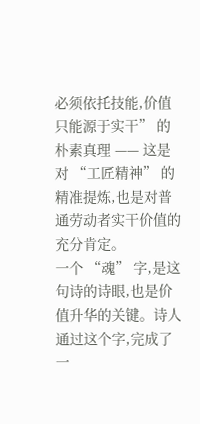必须依托技能,价值只能源于实干” 的朴素真理 —— 这是对 “工匠精神” 的精准提炼,也是对普通劳动者实干价值的充分肯定。
一个 “魂” 字,是这句诗的诗眼,也是价值升华的关键。诗人通过这个字,完成了一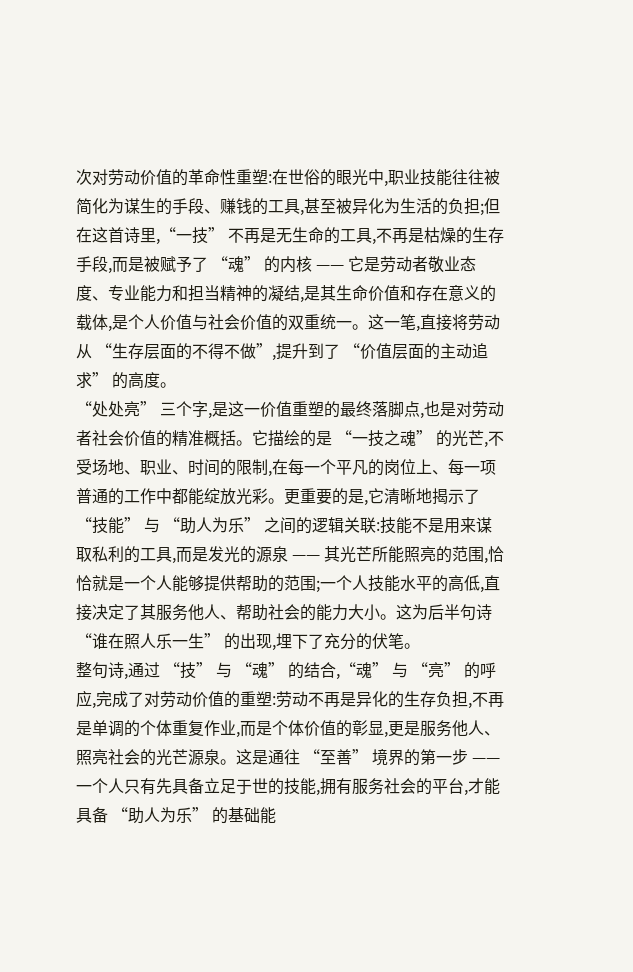次对劳动价值的革命性重塑:在世俗的眼光中,职业技能往往被简化为谋生的手段、赚钱的工具,甚至被异化为生活的负担;但在这首诗里,“一技” 不再是无生命的工具,不再是枯燥的生存手段,而是被赋予了 “魂” 的内核 —— 它是劳动者敬业态度、专业能力和担当精神的凝结,是其生命价值和存在意义的载体,是个人价值与社会价值的双重统一。这一笔,直接将劳动从 “生存层面的不得不做”,提升到了 “价值层面的主动追求” 的高度。
“处处亮” 三个字,是这一价值重塑的最终落脚点,也是对劳动者社会价值的精准概括。它描绘的是 “一技之魂” 的光芒,不受场地、职业、时间的限制,在每一个平凡的岗位上、每一项普通的工作中都能绽放光彩。更重要的是,它清晰地揭示了 “技能” 与 “助人为乐” 之间的逻辑关联:技能不是用来谋取私利的工具,而是发光的源泉 —— 其光芒所能照亮的范围,恰恰就是一个人能够提供帮助的范围;一个人技能水平的高低,直接决定了其服务他人、帮助社会的能力大小。这为后半句诗 “谁在照人乐一生” 的出现,埋下了充分的伏笔。
整句诗,通过 “技” 与 “魂” 的结合,“魂” 与 “亮” 的呼应,完成了对劳动价值的重塑:劳动不再是异化的生存负担,不再是单调的个体重复作业,而是个体价值的彰显,更是服务他人、照亮社会的光芒源泉。这是通往 “至善” 境界的第一步 —— 一个人只有先具备立足于世的技能,拥有服务社会的平台,才能具备 “助人为乐” 的基础能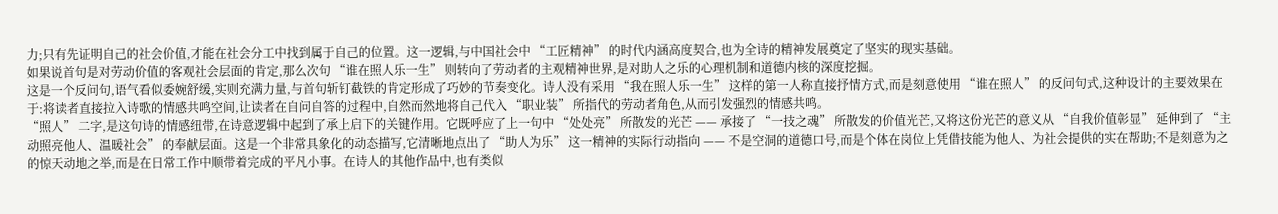力;只有先证明自己的社会价值,才能在社会分工中找到属于自己的位置。这一逻辑,与中国社会中 “工匠精神” 的时代内涵高度契合,也为全诗的精神发展奠定了坚实的现实基础。
如果说首句是对劳动价值的客观社会层面的肯定,那么次句 “谁在照人乐一生” 则转向了劳动者的主观精神世界,是对助人之乐的心理机制和道德内核的深度挖掘。
这是一个反问句,语气看似委婉舒缓,实则充满力量,与首句斩钉截铁的肯定形成了巧妙的节奏变化。诗人没有采用 “我在照人乐一生” 这样的第一人称直接抒情方式,而是刻意使用 “谁在照人” 的反问句式,这种设计的主要效果在于:将读者直接拉入诗歌的情感共鸣空间,让读者在自问自答的过程中,自然而然地将自己代入 “职业装” 所指代的劳动者角色,从而引发强烈的情感共鸣。
“照人” 二字,是这句诗的情感纽带,在诗意逻辑中起到了承上启下的关键作用。它既呼应了上一句中 “处处亮” 所散发的光芒 —— 承接了 “一技之魂” 所散发的价值光芒,又将这份光芒的意义从 “自我价值彰显” 延伸到了 “主动照亮他人、温暖社会” 的奉献层面。这是一个非常具象化的动态描写,它清晰地点出了 “助人为乐” 这一精神的实际行动指向 —— 不是空洞的道德口号,而是个体在岗位上凭借技能为他人、为社会提供的实在帮助;不是刻意为之的惊天动地之举,而是在日常工作中顺带着完成的平凡小事。在诗人的其他作品中,也有类似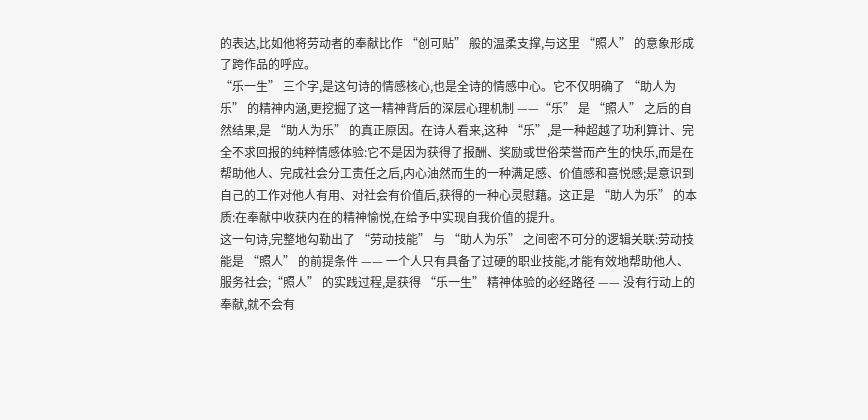的表达,比如他将劳动者的奉献比作 “创可贴” 般的温柔支撑,与这里 “照人” 的意象形成了跨作品的呼应。
“乐一生” 三个字,是这句诗的情感核心,也是全诗的情感中心。它不仅明确了 “助人为乐” 的精神内涵,更挖掘了这一精神背后的深层心理机制 ——“乐” 是 “照人” 之后的自然结果,是 “助人为乐” 的真正原因。在诗人看来,这种 “乐”,是一种超越了功利算计、完全不求回报的纯粹情感体验:它不是因为获得了报酬、奖励或世俗荣誉而产生的快乐,而是在帮助他人、完成社会分工责任之后,内心油然而生的一种满足感、价值感和喜悦感;是意识到自己的工作对他人有用、对社会有价值后,获得的一种心灵慰藉。这正是 “助人为乐” 的本质:在奉献中收获内在的精神愉悦,在给予中实现自我价值的提升。
这一句诗,完整地勾勒出了 “劳动技能” 与 “助人为乐” 之间密不可分的逻辑关联:劳动技能是 “照人” 的前提条件 —— 一个人只有具备了过硬的职业技能,才能有效地帮助他人、服务社会;“照人” 的实践过程,是获得 “乐一生” 精神体验的必经路径 —— 没有行动上的奉献,就不会有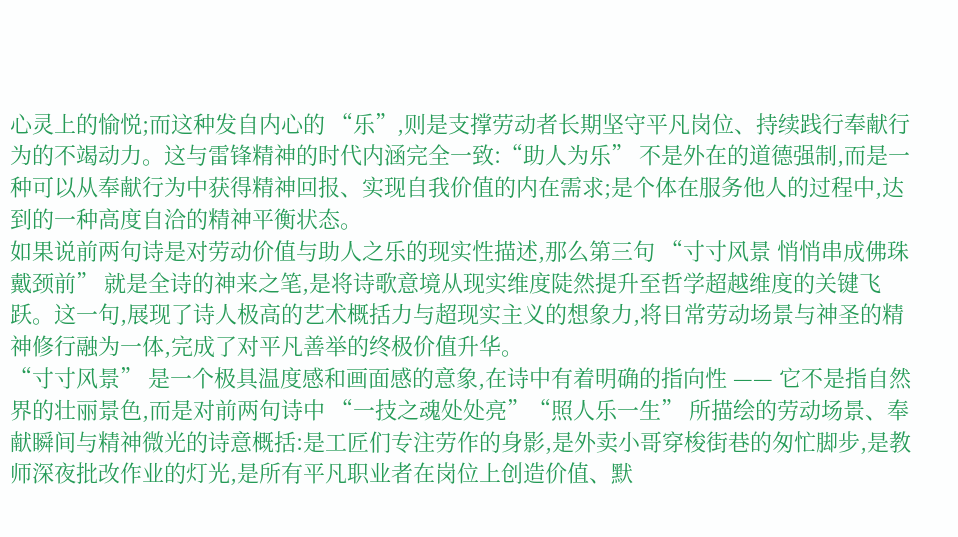心灵上的愉悦;而这种发自内心的 “乐”,则是支撑劳动者长期坚守平凡岗位、持续践行奉献行为的不竭动力。这与雷锋精神的时代内涵完全一致:“助人为乐” 不是外在的道德强制,而是一种可以从奉献行为中获得精神回报、实现自我价值的内在需求;是个体在服务他人的过程中,达到的一种高度自洽的精神平衡状态。
如果说前两句诗是对劳动价值与助人之乐的现实性描述,那么第三句 “寸寸风景 悄悄串成佛珠戴颈前” 就是全诗的神来之笔,是将诗歌意境从现实维度陡然提升至哲学超越维度的关键飞跃。这一句,展现了诗人极高的艺术概括力与超现实主义的想象力,将日常劳动场景与神圣的精神修行融为一体,完成了对平凡善举的终极价值升华。
“寸寸风景” 是一个极具温度感和画面感的意象,在诗中有着明确的指向性 —— 它不是指自然界的壮丽景色,而是对前两句诗中 “一技之魂处处亮”“照人乐一生” 所描绘的劳动场景、奉献瞬间与精神微光的诗意概括:是工匠们专注劳作的身影,是外卖小哥穿梭街巷的匆忙脚步,是教师深夜批改作业的灯光,是所有平凡职业者在岗位上创造价值、默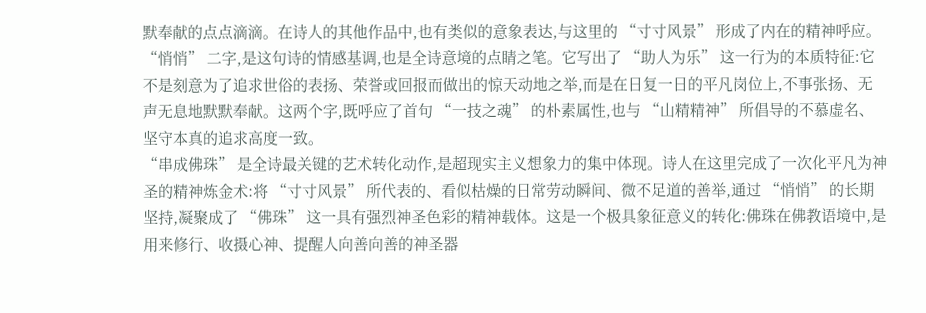默奉献的点点滴滴。在诗人的其他作品中,也有类似的意象表达,与这里的 “寸寸风景” 形成了内在的精神呼应。
“悄悄” 二字,是这句诗的情感基调,也是全诗意境的点睛之笔。它写出了 “助人为乐” 这一行为的本质特征:它不是刻意为了追求世俗的表扬、荣誉或回报而做出的惊天动地之举,而是在日复一日的平凡岗位上,不事张扬、无声无息地默默奉献。这两个字,既呼应了首句 “一技之魂” 的朴素属性,也与 “山精精神” 所倡导的不慕虚名、坚守本真的追求高度一致。
“串成佛珠” 是全诗最关键的艺术转化动作,是超现实主义想象力的集中体现。诗人在这里完成了一次化平凡为神圣的精神炼金术:将 “寸寸风景” 所代表的、看似枯燥的日常劳动瞬间、微不足道的善举,通过 “悄悄” 的长期坚持,凝聚成了 “佛珠” 这一具有强烈神圣色彩的精神载体。这是一个极具象征意义的转化:佛珠在佛教语境中,是用来修行、收摄心神、提醒人向善向善的神圣器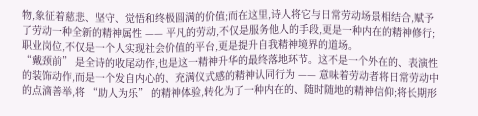物,象征着慈悲、坚守、觉悟和终极圆满的价值;而在这里,诗人将它与日常劳动场景相结合,赋予了劳动一种全新的精神属性 —— 平凡的劳动,不仅是服务他人的手段,更是一种内在的精神修行;职业岗位,不仅是一个人实现社会价值的平台,更是提升自我精神境界的道场。
“戴颈前” 是全诗的收尾动作,也是这一精神升华的最终落地环节。这不是一个外在的、表演性的装饰动作,而是一个发自内心的、充满仪式感的精神认同行为 —— 意味着劳动者将日常劳动中的点滴善举,将 “助人为乐” 的精神体验,转化为了一种内在的、随时随地的精神信仰;将长期形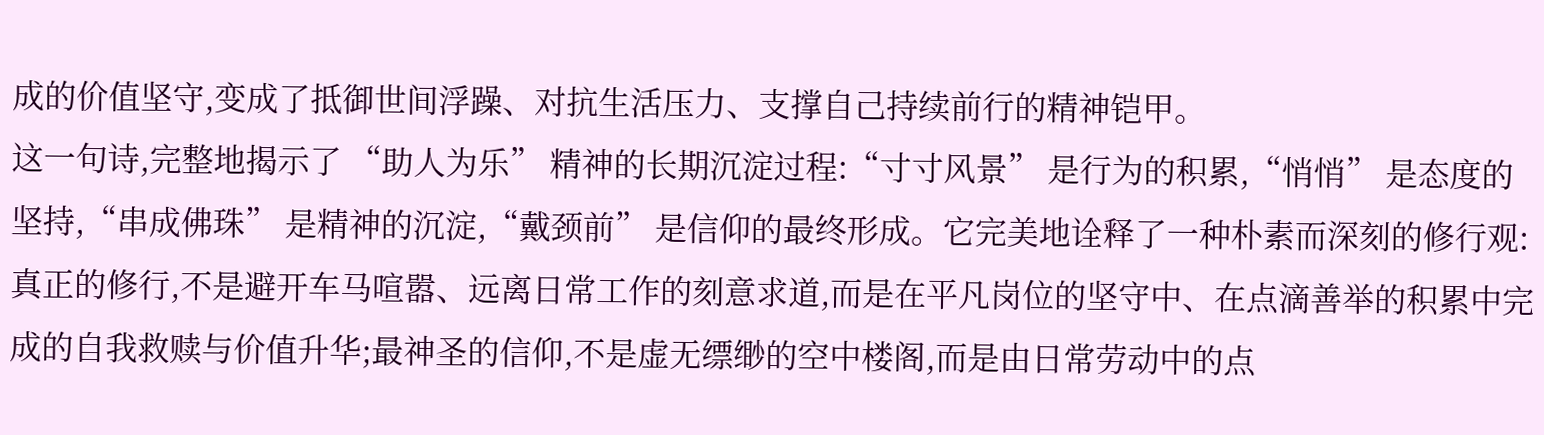成的价值坚守,变成了抵御世间浮躁、对抗生活压力、支撑自己持续前行的精神铠甲。
这一句诗,完整地揭示了 “助人为乐” 精神的长期沉淀过程:“寸寸风景” 是行为的积累,“悄悄” 是态度的坚持,“串成佛珠” 是精神的沉淀,“戴颈前” 是信仰的最终形成。它完美地诠释了一种朴素而深刻的修行观:真正的修行,不是避开车马喧嚣、远离日常工作的刻意求道,而是在平凡岗位的坚守中、在点滴善举的积累中完成的自我救赎与价值升华;最神圣的信仰,不是虚无缥缈的空中楼阁,而是由日常劳动中的点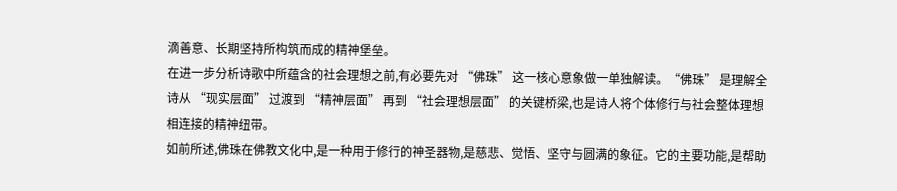滴善意、长期坚持所构筑而成的精神堡垒。
在进一步分析诗歌中所蕴含的社会理想之前,有必要先对 “佛珠” 这一核心意象做一单独解读。“佛珠” 是理解全诗从 “现实层面” 过渡到 “精神层面” 再到 “社会理想层面” 的关键桥梁,也是诗人将个体修行与社会整体理想相连接的精神纽带。
如前所述,佛珠在佛教文化中,是一种用于修行的神圣器物,是慈悲、觉悟、坚守与圆满的象征。它的主要功能,是帮助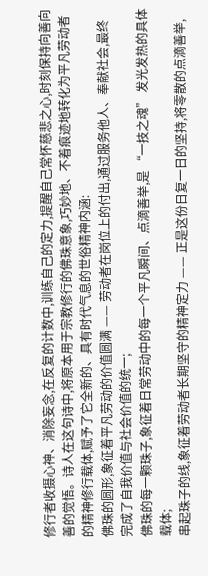修行者收摄心神、消除妄念,在反复的计数中,训练自己的定力,提醒自己常怀慈悲之心,时刻保持向善向善的觉悟。诗人在这句诗中,将原本用于宗教修行的佛珠意象,巧妙地、不着痕迹地转化为平凡劳动者的精神修行载体,赋予了它全新的、具有时代气息的世俗精神内涵:
佛珠的圆形,象征着平凡劳动的价值圆满 —— 劳动者在岗位上的付出,通过服务他人、奉献社会,最终完成了自我价值与社会价值的统一;
佛珠的每一颗珠子,象征着日常劳动中的每一个平凡瞬间、点滴善举,是 “一技之魂” 发光发热的具体载体;
串起珠子的线,象征着劳动者长期坚守的精神定力 —— 正是这份日复一日的坚持,将零散的点滴善举,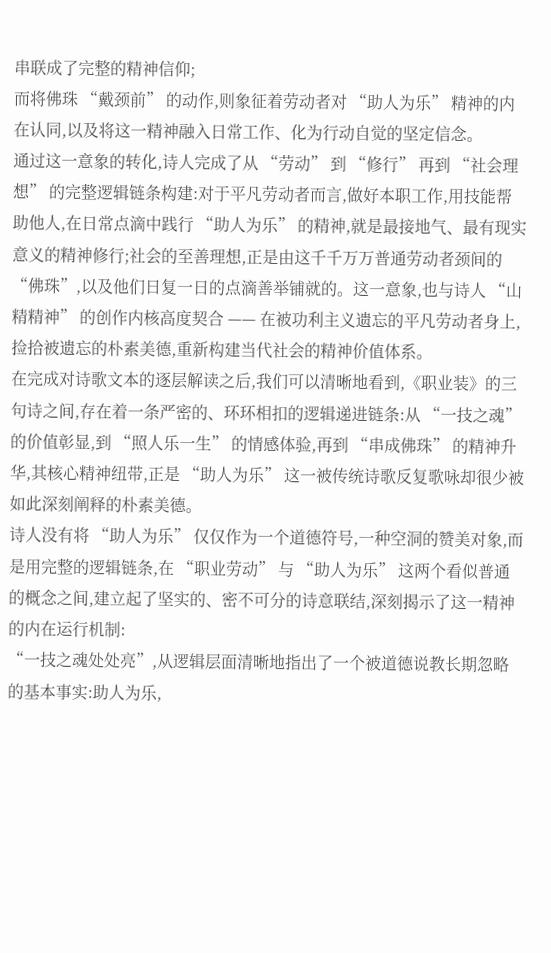串联成了完整的精神信仰;
而将佛珠 “戴颈前” 的动作,则象征着劳动者对 “助人为乐” 精神的内在认同,以及将这一精神融入日常工作、化为行动自觉的坚定信念。
通过这一意象的转化,诗人完成了从 “劳动” 到 “修行” 再到 “社会理想” 的完整逻辑链条构建:对于平凡劳动者而言,做好本职工作,用技能帮助他人,在日常点滴中践行 “助人为乐” 的精神,就是最接地气、最有现实意义的精神修行;社会的至善理想,正是由这千千万万普通劳动者颈间的 “佛珠”,以及他们日复一日的点滴善举铺就的。这一意象,也与诗人 “山精精神” 的创作内核高度契合 —— 在被功利主义遗忘的平凡劳动者身上,捡拾被遗忘的朴素美德,重新构建当代社会的精神价值体系。
在完成对诗歌文本的逐层解读之后,我们可以清晰地看到,《职业装》的三句诗之间,存在着一条严密的、环环相扣的逻辑递进链条:从 “一技之魂” 的价值彰显,到 “照人乐一生” 的情感体验,再到 “串成佛珠” 的精神升华,其核心精神纽带,正是 “助人为乐” 这一被传统诗歌反复歌咏却很少被如此深刻阐释的朴素美德。
诗人没有将 “助人为乐” 仅仅作为一个道德符号,一种空洞的赞美对象,而是用完整的逻辑链条,在 “职业劳动” 与 “助人为乐” 这两个看似普通的概念之间,建立起了坚实的、密不可分的诗意联结,深刻揭示了这一精神的内在运行机制:
“一技之魂处处亮”,从逻辑层面清晰地指出了一个被道德说教长期忽略的基本事实:助人为乐,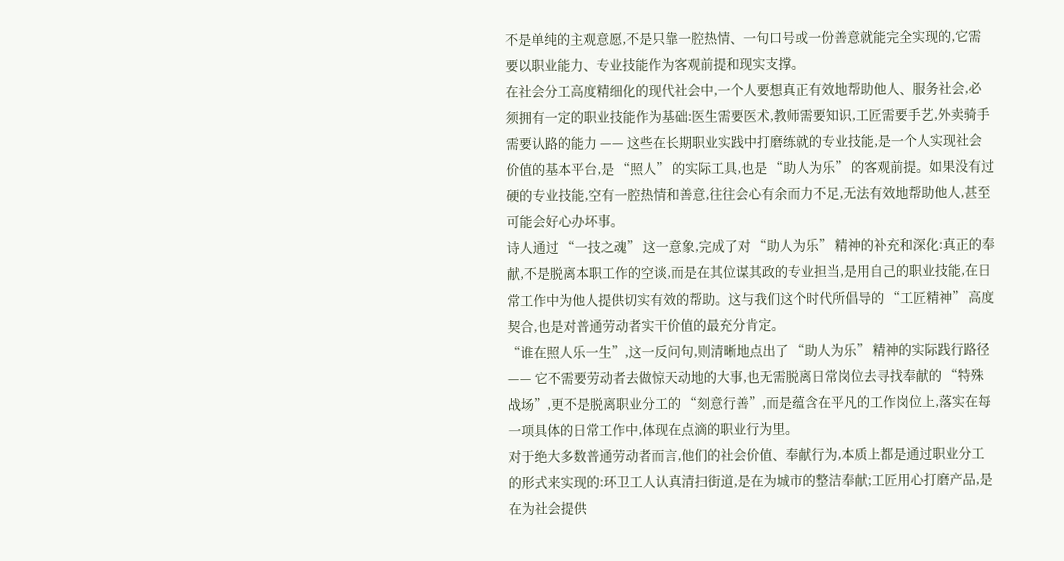不是单纯的主观意愿,不是只靠一腔热情、一句口号或一份善意就能完全实现的,它需要以职业能力、专业技能作为客观前提和现实支撑。
在社会分工高度精细化的现代社会中,一个人要想真正有效地帮助他人、服务社会,必须拥有一定的职业技能作为基础:医生需要医术,教师需要知识,工匠需要手艺,外卖骑手需要认路的能力 —— 这些在长期职业实践中打磨练就的专业技能,是一个人实现社会价值的基本平台,是 “照人” 的实际工具,也是 “助人为乐” 的客观前提。如果没有过硬的专业技能,空有一腔热情和善意,往往会心有余而力不足,无法有效地帮助他人,甚至可能会好心办坏事。
诗人通过 “一技之魂” 这一意象,完成了对 “助人为乐” 精神的补充和深化:真正的奉献,不是脱离本职工作的空谈,而是在其位谋其政的专业担当,是用自己的职业技能,在日常工作中为他人提供切实有效的帮助。这与我们这个时代所倡导的 “工匠精神” 高度契合,也是对普通劳动者实干价值的最充分肯定。
“谁在照人乐一生”,这一反问句,则清晰地点出了 “助人为乐” 精神的实际践行路径 —— 它不需要劳动者去做惊天动地的大事,也无需脱离日常岗位去寻找奉献的 “特殊战场”,更不是脱离职业分工的 “刻意行善”,而是蕴含在平凡的工作岗位上,落实在每一项具体的日常工作中,体现在点滴的职业行为里。
对于绝大多数普通劳动者而言,他们的社会价值、奉献行为,本质上都是通过职业分工的形式来实现的:环卫工人认真清扫街道,是在为城市的整洁奉献;工匠用心打磨产品,是在为社会提供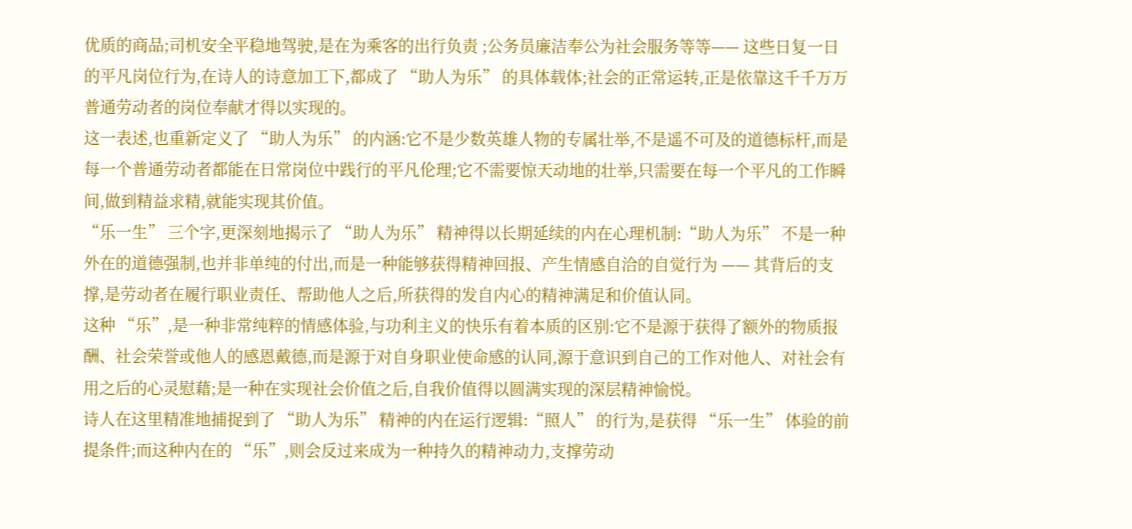优质的商品;司机安全平稳地驾驶,是在为乘客的出行负责 ;公务员廉洁奉公为社会服务等等—— 这些日复一日的平凡岗位行为,在诗人的诗意加工下,都成了 “助人为乐” 的具体载体;社会的正常运转,正是依靠这千千万万普通劳动者的岗位奉献才得以实现的。
这一表述,也重新定义了 “助人为乐” 的内涵:它不是少数英雄人物的专属壮举,不是遥不可及的道德标杆,而是每一个普通劳动者都能在日常岗位中践行的平凡伦理;它不需要惊天动地的壮举,只需要在每一个平凡的工作瞬间,做到精益求精,就能实现其价值。
“乐一生” 三个字,更深刻地揭示了 “助人为乐” 精神得以长期延续的内在心理机制:“助人为乐” 不是一种外在的道德强制,也并非单纯的付出,而是一种能够获得精神回报、产生情感自洽的自觉行为 —— 其背后的支撑,是劳动者在履行职业责任、帮助他人之后,所获得的发自内心的精神满足和价值认同。
这种 “乐”,是一种非常纯粹的情感体验,与功利主义的快乐有着本质的区别:它不是源于获得了额外的物质报酬、社会荣誉或他人的感恩戴德,而是源于对自身职业使命感的认同,源于意识到自己的工作对他人、对社会有用之后的心灵慰藉;是一种在实现社会价值之后,自我价值得以圆满实现的深层精神愉悦。
诗人在这里精准地捕捉到了 “助人为乐” 精神的内在运行逻辑:“照人” 的行为,是获得 “乐一生” 体验的前提条件;而这种内在的 “乐”,则会反过来成为一种持久的精神动力,支撑劳动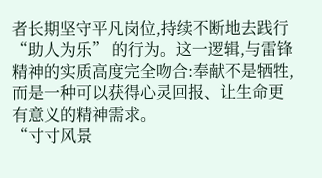者长期坚守平凡岗位,持续不断地去践行 “助人为乐” 的行为。这一逻辑,与雷锋精神的实质高度完全吻合:奉献不是牺牲,而是一种可以获得心灵回报、让生命更有意义的精神需求。
“寸寸风景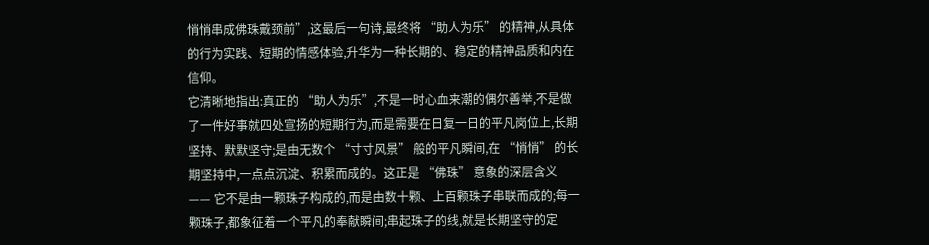悄悄串成佛珠戴颈前”,这最后一句诗,最终将 “助人为乐” 的精神,从具体的行为实践、短期的情感体验,升华为一种长期的、稳定的精神品质和内在信仰。
它清晰地指出:真正的 “助人为乐”,不是一时心血来潮的偶尔善举,不是做了一件好事就四处宣扬的短期行为,而是需要在日复一日的平凡岗位上,长期坚持、默默坚守;是由无数个 “寸寸风景” 般的平凡瞬间,在 “悄悄” 的长期坚持中,一点点沉淀、积累而成的。这正是 “佛珠” 意象的深层含义 —— 它不是由一颗珠子构成的,而是由数十颗、上百颗珠子串联而成的;每一颗珠子,都象征着一个平凡的奉献瞬间;串起珠子的线,就是长期坚守的定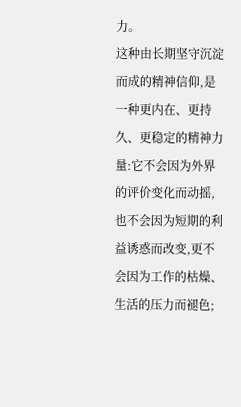力。
这种由长期坚守沉淀而成的精神信仰,是一种更内在、更持久、更稳定的精神力量:它不会因为外界的评价变化而动摇,也不会因为短期的利益诱惑而改变,更不会因为工作的枯燥、生活的压力而褪色;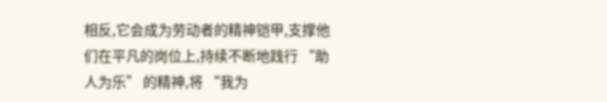相反,它会成为劳动者的精神铠甲,支撑他们在平凡的岗位上,持续不断地践行 “助人为乐” 的精神,将 “我为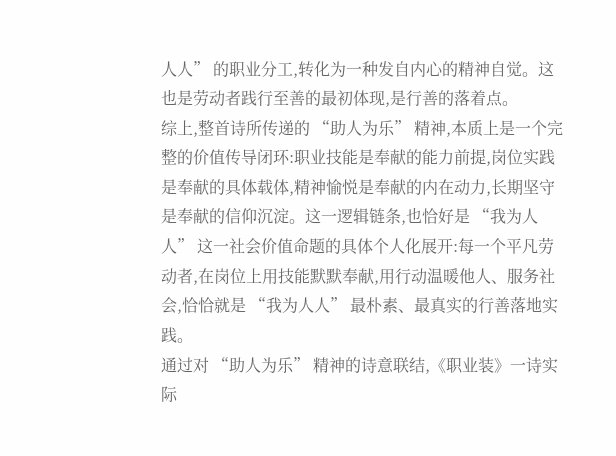人人” 的职业分工,转化为一种发自内心的精神自觉。这也是劳动者践行至善的最初体现,是行善的落着点。
综上,整首诗所传递的 “助人为乐” 精神,本质上是一个完整的价值传导闭环:职业技能是奉献的能力前提,岗位实践是奉献的具体载体,精神愉悦是奉献的内在动力,长期坚守是奉献的信仰沉淀。这一逻辑链条,也恰好是 “我为人人” 这一社会价值命题的具体个人化展开:每一个平凡劳动者,在岗位上用技能默默奉献,用行动温暖他人、服务社会,恰恰就是 “我为人人” 最朴素、最真实的行善落地实践。
通过对 “助人为乐” 精神的诗意联结,《职业装》一诗实际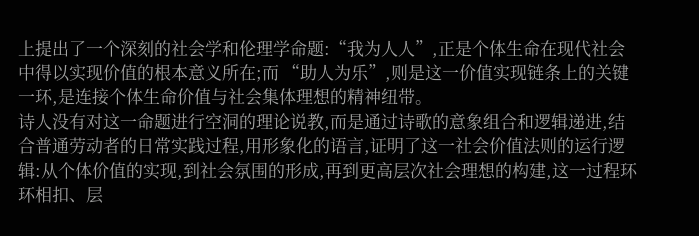上提出了一个深刻的社会学和伦理学命题:“我为人人”,正是个体生命在现代社会中得以实现价值的根本意义所在;而 “助人为乐”,则是这一价值实现链条上的关键一环,是连接个体生命价值与社会集体理想的精神纽带。
诗人没有对这一命题进行空洞的理论说教,而是通过诗歌的意象组合和逻辑递进,结合普通劳动者的日常实践过程,用形象化的语言,证明了这一社会价值法则的运行逻辑:从个体价值的实现,到社会氛围的形成,再到更高层次社会理想的构建,这一过程环环相扣、层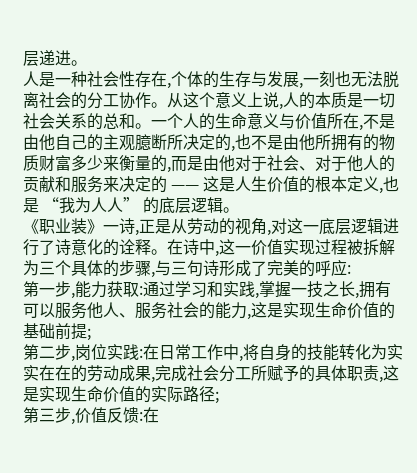层递进。
人是一种社会性存在,个体的生存与发展,一刻也无法脱离社会的分工协作。从这个意义上说,人的本质是一切社会关系的总和。一个人的生命意义与价值所在,不是由他自己的主观臆断所决定的,也不是由他所拥有的物质财富多少来衡量的,而是由他对于社会、对于他人的贡献和服务来决定的 —— 这是人生价值的根本定义,也是 “我为人人” 的底层逻辑。
《职业装》一诗,正是从劳动的视角,对这一底层逻辑进行了诗意化的诠释。在诗中,这一价值实现过程被拆解为三个具体的步骤,与三句诗形成了完美的呼应:
第一步,能力获取:通过学习和实践,掌握一技之长,拥有可以服务他人、服务社会的能力,这是实现生命价值的基础前提;
第二步,岗位实践:在日常工作中,将自身的技能转化为实实在在的劳动成果,完成社会分工所赋予的具体职责,这是实现生命价值的实际路径;
第三步,价值反馈:在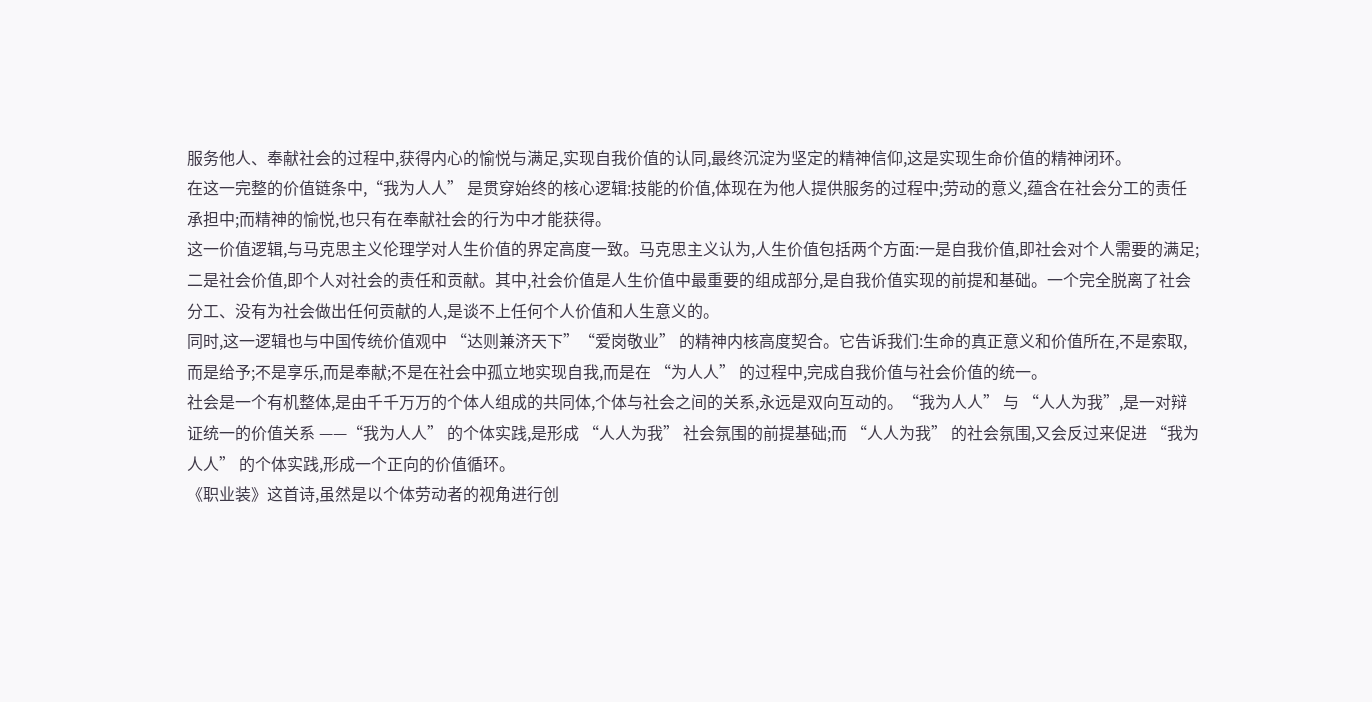服务他人、奉献社会的过程中,获得内心的愉悦与满足,实现自我价值的认同,最终沉淀为坚定的精神信仰,这是实现生命价值的精神闭环。
在这一完整的价值链条中,“我为人人” 是贯穿始终的核心逻辑:技能的价值,体现在为他人提供服务的过程中;劳动的意义,蕴含在社会分工的责任承担中;而精神的愉悦,也只有在奉献社会的行为中才能获得。
这一价值逻辑,与马克思主义伦理学对人生价值的界定高度一致。马克思主义认为,人生价值包括两个方面:一是自我价值,即社会对个人需要的满足;二是社会价值,即个人对社会的责任和贡献。其中,社会价值是人生价值中最重要的组成部分,是自我价值实现的前提和基础。一个完全脱离了社会分工、没有为社会做出任何贡献的人,是谈不上任何个人价值和人生意义的。
同时,这一逻辑也与中国传统价值观中 “达则兼济天下”“爱岗敬业” 的精神内核高度契合。它告诉我们:生命的真正意义和价值所在,不是索取,而是给予;不是享乐,而是奉献;不是在社会中孤立地实现自我,而是在 “为人人” 的过程中,完成自我价值与社会价值的统一。
社会是一个有机整体,是由千千万万的个体人组成的共同体,个体与社会之间的关系,永远是双向互动的。“我为人人” 与 “人人为我”,是一对辩证统一的价值关系 ——“我为人人” 的个体实践,是形成 “人人为我” 社会氛围的前提基础;而 “人人为我” 的社会氛围,又会反过来促进 “我为人人” 的个体实践,形成一个正向的价值循环。
《职业装》这首诗,虽然是以个体劳动者的视角进行创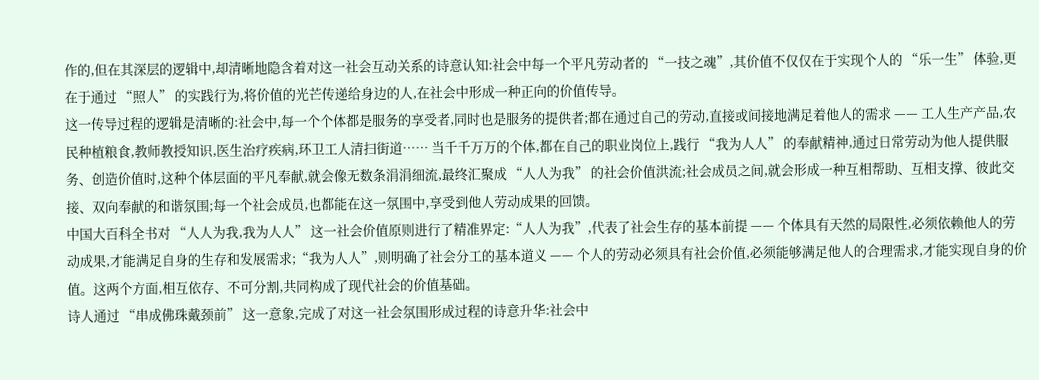作的,但在其深层的逻辑中,却清晰地隐含着对这一社会互动关系的诗意认知:社会中每一个平凡劳动者的 “一技之魂”,其价值不仅仅在于实现个人的 “乐一生” 体验,更在于通过 “照人” 的实践行为,将价值的光芒传递给身边的人,在社会中形成一种正向的价值传导。
这一传导过程的逻辑是清晰的:社会中,每一个个体都是服务的享受者,同时也是服务的提供者;都在通过自己的劳动,直接或间接地满足着他人的需求 —— 工人生产产品,农民种植粮食,教师教授知识,医生治疗疾病,环卫工人清扫街道…… 当千千万万的个体,都在自己的职业岗位上,践行 “我为人人” 的奉献精神,通过日常劳动为他人提供服务、创造价值时,这种个体层面的平凡奉献,就会像无数条涓涓细流,最终汇聚成 “人人为我” 的社会价值洪流;社会成员之间,就会形成一种互相帮助、互相支撑、彼此交接、双向奉献的和谐氛围;每一个社会成员,也都能在这一氛围中,享受到他人劳动成果的回馈。
中国大百科全书对 “人人为我,我为人人” 这一社会价值原则进行了精准界定:“人人为我”,代表了社会生存的基本前提 —— 个体具有天然的局限性,必须依赖他人的劳动成果,才能满足自身的生存和发展需求;“我为人人”,则明确了社会分工的基本道义 —— 个人的劳动必须具有社会价值,必须能够满足他人的合理需求,才能实现自身的价值。这两个方面,相互依存、不可分割,共同构成了现代社会的价值基础。
诗人通过 “串成佛珠戴颈前” 这一意象,完成了对这一社会氛围形成过程的诗意升华:社会中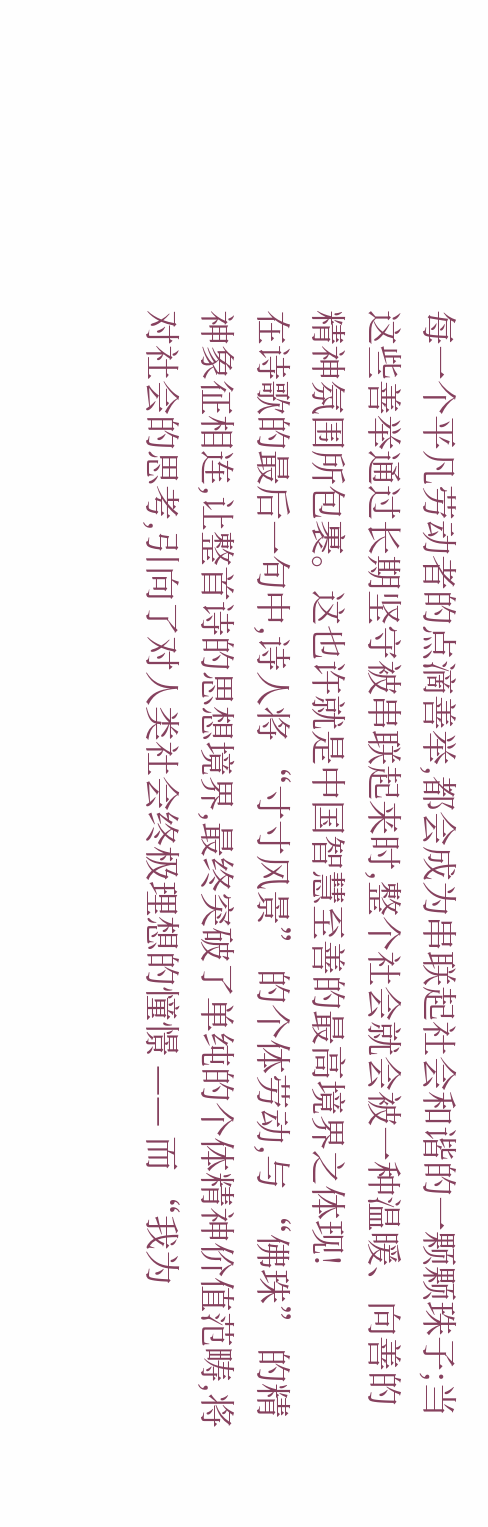每一个平凡劳动者的点滴善举,都会成为串联起社会和谐的一颗颗珠子;当这些善举通过长期坚守被串联起来时,整个社会就会被一种温暖、向善的精神氛围所包裹。这也许就是中国智慧至善的最高境界之体现!
在诗歌的最后一句中,诗人将 “寸寸风景” 的个体劳动,与 “佛珠” 的精神象征相连,让整首诗的思想境界,最终突破了单纯的个体精神价值范畴,将对社会的思考,引向了对人类社会终极理想的憧憬 —— 而 “我为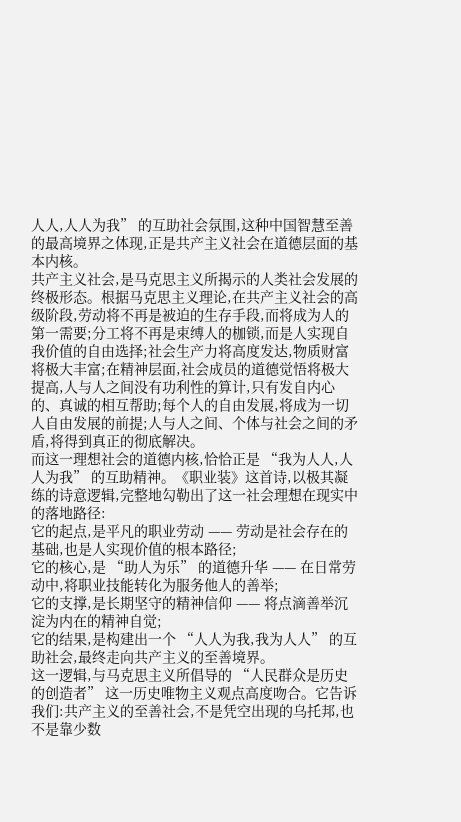人人,人人为我” 的互助社会氛围,这种中国智慧至善的最高境界之体现,正是共产主义社会在道德层面的基本内核。
共产主义社会,是马克思主义所揭示的人类社会发展的终极形态。根据马克思主义理论,在共产主义社会的高级阶段,劳动将不再是被迫的生存手段,而将成为人的第一需要;分工将不再是束缚人的枷锁,而是人实现自我价值的自由选择;社会生产力将高度发达,物质财富将极大丰富;在精神层面,社会成员的道德觉悟将极大提高,人与人之间没有功利性的算计,只有发自内心的、真诚的相互帮助;每个人的自由发展,将成为一切人自由发展的前提;人与人之间、个体与社会之间的矛盾,将得到真正的彻底解决。
而这一理想社会的道德内核,恰恰正是 “我为人人,人人为我” 的互助精神。《职业装》这首诗,以极其凝练的诗意逻辑,完整地勾勒出了这一社会理想在现实中的落地路径:
它的起点,是平凡的职业劳动 —— 劳动是社会存在的基础,也是人实现价值的根本路径;
它的核心,是 “助人为乐” 的道德升华 —— 在日常劳动中,将职业技能转化为服务他人的善举;
它的支撑,是长期坚守的精神信仰 —— 将点滴善举沉淀为内在的精神自觉;
它的结果,是构建出一个 “人人为我,我为人人” 的互助社会,最终走向共产主义的至善境界。
这一逻辑,与马克思主义所倡导的 “人民群众是历史的创造者” 这一历史唯物主义观点高度吻合。它告诉我们:共产主义的至善社会,不是凭空出现的乌托邦,也不是靠少数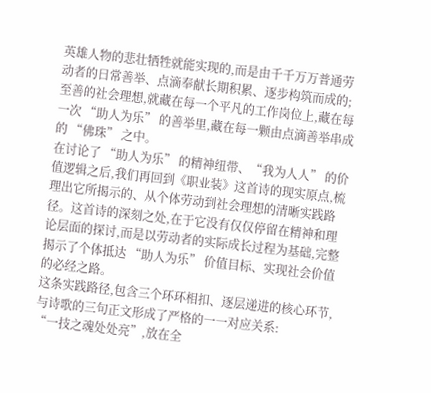英雄人物的悲壮牺牲就能实现的,而是由千千万万普通劳动者的日常善举、点滴奉献长期积累、逐步构筑而成的;至善的社会理想,就藏在每一个平凡的工作岗位上,藏在每一次 “助人为乐” 的善举里,藏在每一颗由点滴善举串成的 “佛珠” 之中。
在讨论了 “助人为乐” 的精神纽带、“我为人人” 的价值逻辑之后,我们再回到《职业装》这首诗的现实原点,梳理出它所揭示的、从个体劳动到社会理想的清晰实践路径。这首诗的深刻之处,在于它没有仅仅停留在精神和理论层面的探讨,而是以劳动者的实际成长过程为基础,完整揭示了个体抵达 “助人为乐” 价值目标、实现社会价值的必经之路。
这条实践路径,包含三个环环相扣、逐层递进的核心环节,与诗歌的三句正文形成了严格的一一对应关系:
“一技之魂处处亮”,放在全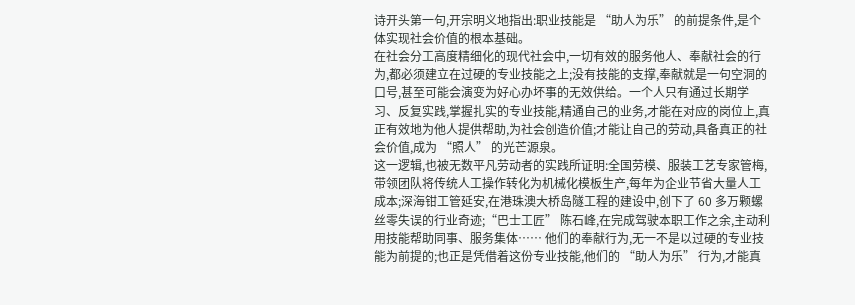诗开头第一句,开宗明义地指出:职业技能是 “助人为乐” 的前提条件,是个体实现社会价值的根本基础。
在社会分工高度精细化的现代社会中,一切有效的服务他人、奉献社会的行为,都必须建立在过硬的专业技能之上;没有技能的支撑,奉献就是一句空洞的口号,甚至可能会演变为好心办坏事的无效供给。一个人只有通过长期学习、反复实践,掌握扎实的专业技能,精通自己的业务,才能在对应的岗位上,真正有效地为他人提供帮助,为社会创造价值;才能让自己的劳动,具备真正的社会价值,成为 “照人” 的光芒源泉。
这一逻辑,也被无数平凡劳动者的实践所证明:全国劳模、服装工艺专家管梅,带领团队将传统人工操作转化为机械化模板生产,每年为企业节省大量人工成本;深海钳工管延安,在港珠澳大桥岛隧工程的建设中,创下了 60 多万颗螺丝零失误的行业奇迹;“巴士工匠” 陈石峰,在完成驾驶本职工作之余,主动利用技能帮助同事、服务集体…… 他们的奉献行为,无一不是以过硬的专业技能为前提的;也正是凭借着这份专业技能,他们的 “助人为乐” 行为,才能真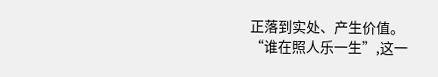正落到实处、产生价值。
“谁在照人乐一生”,这一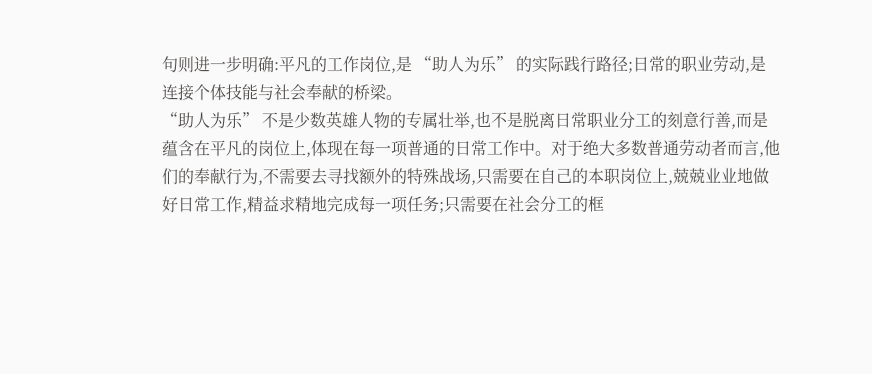句则进一步明确:平凡的工作岗位,是 “助人为乐” 的实际践行路径;日常的职业劳动,是连接个体技能与社会奉献的桥梁。
“助人为乐” 不是少数英雄人物的专属壮举,也不是脱离日常职业分工的刻意行善,而是蕴含在平凡的岗位上,体现在每一项普通的日常工作中。对于绝大多数普通劳动者而言,他们的奉献行为,不需要去寻找额外的特殊战场,只需要在自己的本职岗位上,兢兢业业地做好日常工作,精益求精地完成每一项任务;只需要在社会分工的框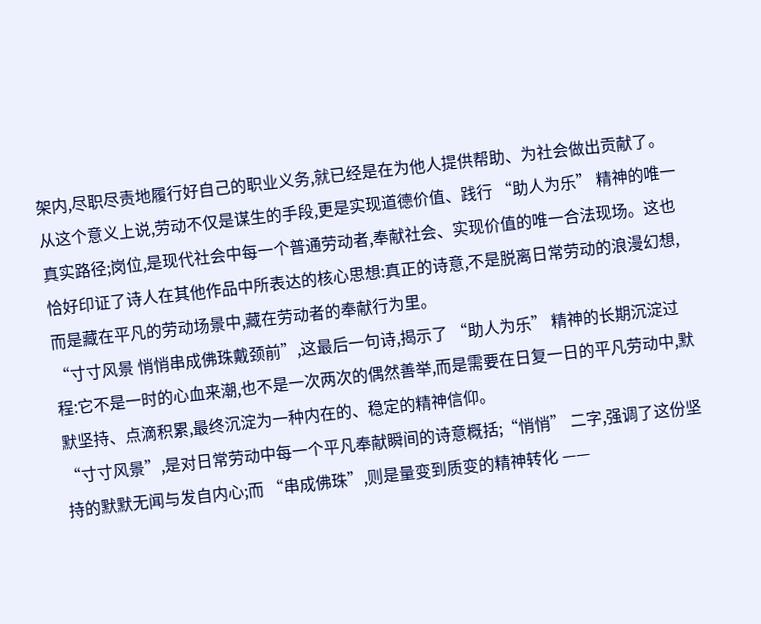架内,尽职尽责地履行好自己的职业义务,就已经是在为他人提供帮助、为社会做出贡献了。
从这个意义上说,劳动不仅是谋生的手段,更是实现道德价值、践行 “助人为乐” 精神的唯一真实路径;岗位,是现代社会中每一个普通劳动者,奉献社会、实现价值的唯一合法现场。这也恰好印证了诗人在其他作品中所表达的核心思想:真正的诗意,不是脱离日常劳动的浪漫幻想,而是藏在平凡的劳动场景中,藏在劳动者的奉献行为里。
“寸寸风景 悄悄串成佛珠戴颈前”,这最后一句诗,揭示了 “助人为乐” 精神的长期沉淀过程:它不是一时的心血来潮,也不是一次两次的偶然善举,而是需要在日复一日的平凡劳动中,默默坚持、点滴积累,最终沉淀为一种内在的、稳定的精神信仰。
“寸寸风景”,是对日常劳动中每一个平凡奉献瞬间的诗意概括;“悄悄” 二字,强调了这份坚持的默默无闻与发自内心;而 “串成佛珠”,则是量变到质变的精神转化 ——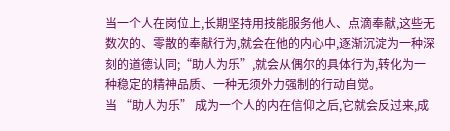当一个人在岗位上,长期坚持用技能服务他人、点滴奉献,这些无数次的、零散的奉献行为,就会在他的内心中,逐渐沉淀为一种深刻的道德认同;“助人为乐”,就会从偶尔的具体行为,转化为一种稳定的精神品质、一种无须外力强制的行动自觉。
当 “助人为乐” 成为一个人的内在信仰之后,它就会反过来,成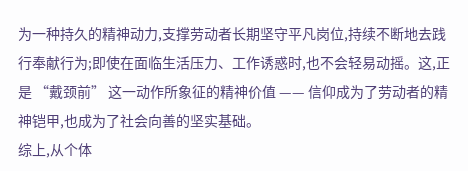为一种持久的精神动力,支撑劳动者长期坚守平凡岗位,持续不断地去践行奉献行为;即使在面临生活压力、工作诱惑时,也不会轻易动摇。这,正是 “戴颈前” 这一动作所象征的精神价值 —— 信仰成为了劳动者的精神铠甲,也成为了社会向善的坚实基础。
综上,从个体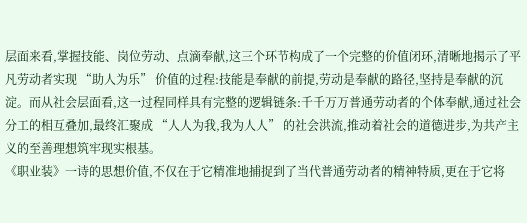层面来看,掌握技能、岗位劳动、点滴奉献,这三个环节构成了一个完整的价值闭环,清晰地揭示了平凡劳动者实现 “助人为乐” 价值的过程:技能是奉献的前提,劳动是奉献的路径,坚持是奉献的沉淀。而从社会层面看,这一过程同样具有完整的逻辑链条:千千万万普通劳动者的个体奉献,通过社会分工的相互叠加,最终汇聚成 “人人为我,我为人人” 的社会洪流,推动着社会的道德进步,为共产主义的至善理想筑牢现实根基。
《职业装》一诗的思想价值,不仅在于它精准地捕捉到了当代普通劳动者的精神特质,更在于它将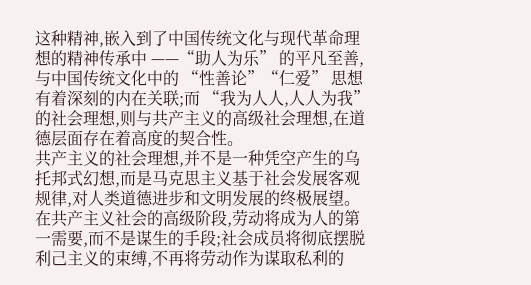这种精神,嵌入到了中国传统文化与现代革命理想的精神传承中 ——“助人为乐” 的平凡至善,与中国传统文化中的 “性善论”“仁爱” 思想有着深刻的内在关联;而 “我为人人,人人为我” 的社会理想,则与共产主义的高级社会理想,在道德层面存在着高度的契合性。
共产主义的社会理想,并不是一种凭空产生的乌托邦式幻想,而是马克思主义基于社会发展客观规律,对人类道德进步和文明发展的终极展望。在共产主义社会的高级阶段,劳动将成为人的第一需要,而不是谋生的手段;社会成员将彻底摆脱利己主义的束缚,不再将劳动作为谋取私利的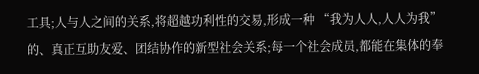工具;人与人之间的关系,将超越功利性的交易,形成一种 “我为人人,人人为我” 的、真正互助友爱、团结协作的新型社会关系;每一个社会成员,都能在集体的奉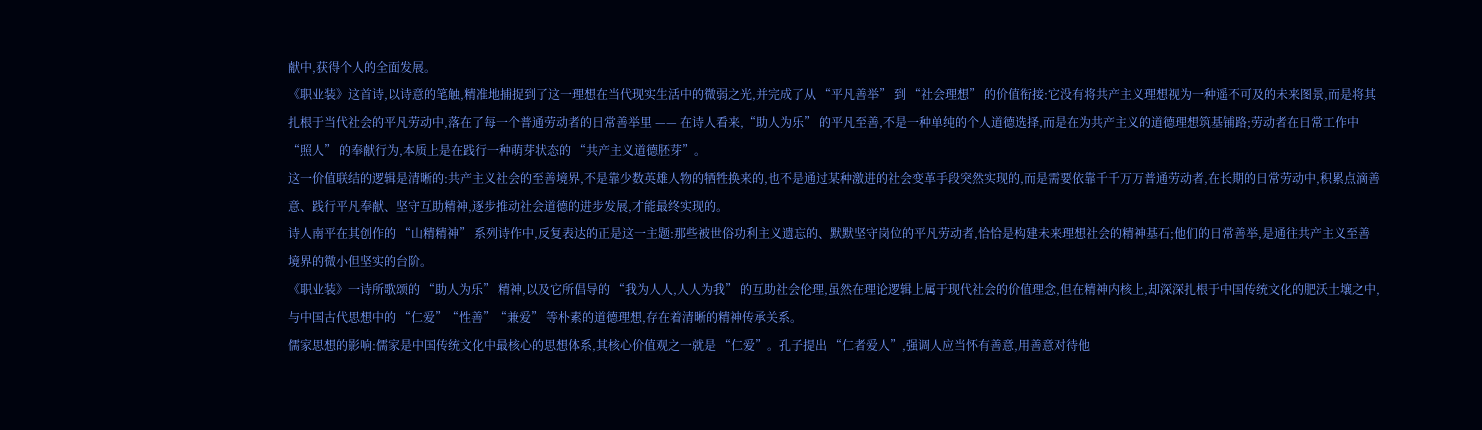献中,获得个人的全面发展。
《职业装》这首诗,以诗意的笔触,精准地捕捉到了这一理想在当代现实生活中的微弱之光,并完成了从 “平凡善举” 到 “社会理想” 的价值衔接:它没有将共产主义理想视为一种遥不可及的未来图景,而是将其扎根于当代社会的平凡劳动中,落在了每一个普通劳动者的日常善举里 —— 在诗人看来,“助人为乐” 的平凡至善,不是一种单纯的个人道德选择,而是在为共产主义的道德理想筑基铺路;劳动者在日常工作中 “照人” 的奉献行为,本质上是在践行一种萌芽状态的 “共产主义道德胚芽”。
这一价值联结的逻辑是清晰的:共产主义社会的至善境界,不是靠少数英雄人物的牺牲换来的,也不是通过某种激进的社会变革手段突然实现的,而是需要依靠千千万万普通劳动者,在长期的日常劳动中,积累点滴善意、践行平凡奉献、坚守互助精神,逐步推动社会道德的进步发展,才能最终实现的。
诗人南平在其创作的 “山精精神” 系列诗作中,反复表达的正是这一主题:那些被世俗功利主义遗忘的、默默坚守岗位的平凡劳动者,恰恰是构建未来理想社会的精神基石;他们的日常善举,是通往共产主义至善境界的微小但坚实的台阶。
《职业装》一诗所歌颂的 “助人为乐” 精神,以及它所倡导的 “我为人人,人人为我” 的互助社会伦理,虽然在理论逻辑上属于现代社会的价值理念,但在精神内核上,却深深扎根于中国传统文化的肥沃土壤之中,与中国古代思想中的 “仁爱”“性善”“兼爱” 等朴素的道德理想,存在着清晰的精神传承关系。
儒家思想的影响:儒家是中国传统文化中最核心的思想体系,其核心价值观之一就是 “仁爱”。孔子提出 “仁者爱人”,强调人应当怀有善意,用善意对待他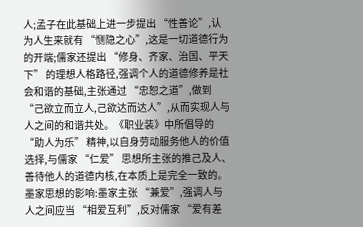人;孟子在此基础上进一步提出 “性善论”,认为人生来就有 “恻隐之心”,这是一切道德行为的开端;儒家还提出 “修身、齐家、治国、平天下” 的理想人格路径,强调个人的道德修养是社会和谐的基础,主张通过 “忠恕之道”,做到 “己欲立而立人,己欲达而达人”,从而实现人与人之间的和谐共处。《职业装》中所倡导的 “助人为乐” 精神,以自身劳动服务他人的价值选择,与儒家 “仁爱” 思想所主张的推己及人、善待他人的道德内核,在本质上是完全一致的。
墨家思想的影响:墨家主张 “兼爱”,强调人与人之间应当 “相爱互利”,反对儒家 “爱有差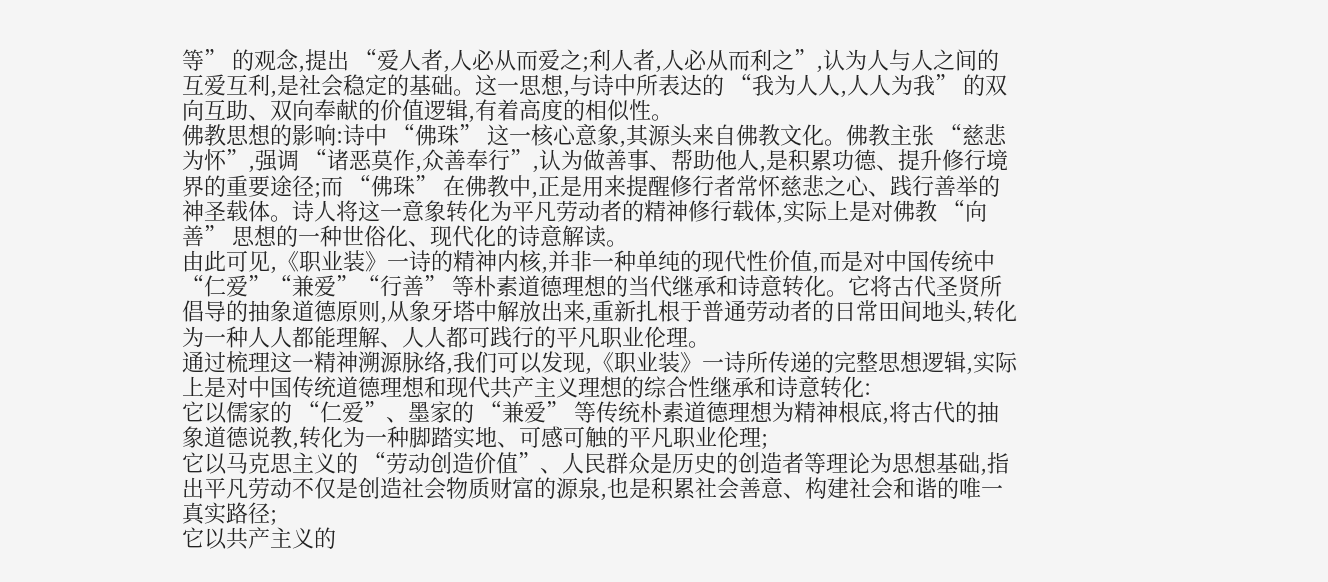等” 的观念,提出 “爱人者,人必从而爱之;利人者,人必从而利之”,认为人与人之间的互爱互利,是社会稳定的基础。这一思想,与诗中所表达的 “我为人人,人人为我” 的双向互助、双向奉献的价值逻辑,有着高度的相似性。
佛教思想的影响:诗中 “佛珠” 这一核心意象,其源头来自佛教文化。佛教主张 “慈悲为怀”,强调 “诸恶莫作,众善奉行”,认为做善事、帮助他人,是积累功德、提升修行境界的重要途径;而 “佛珠” 在佛教中,正是用来提醒修行者常怀慈悲之心、践行善举的神圣载体。诗人将这一意象转化为平凡劳动者的精神修行载体,实际上是对佛教 “向善” 思想的一种世俗化、现代化的诗意解读。
由此可见,《职业装》一诗的精神内核,并非一种单纯的现代性价值,而是对中国传统中 “仁爱”“兼爱”“行善” 等朴素道德理想的当代继承和诗意转化。它将古代圣贤所倡导的抽象道德原则,从象牙塔中解放出来,重新扎根于普通劳动者的日常田间地头,转化为一种人人都能理解、人人都可践行的平凡职业伦理。
通过梳理这一精神溯源脉络,我们可以发现,《职业装》一诗所传递的完整思想逻辑,实际上是对中国传统道德理想和现代共产主义理想的综合性继承和诗意转化:
它以儒家的 “仁爱”、墨家的 “兼爱” 等传统朴素道德理想为精神根底,将古代的抽象道德说教,转化为一种脚踏实地、可感可触的平凡职业伦理;
它以马克思主义的 “劳动创造价值”、人民群众是历史的创造者等理论为思想基础,指出平凡劳动不仅是创造社会物质财富的源泉,也是积累社会善意、构建社会和谐的唯一真实路径;
它以共产主义的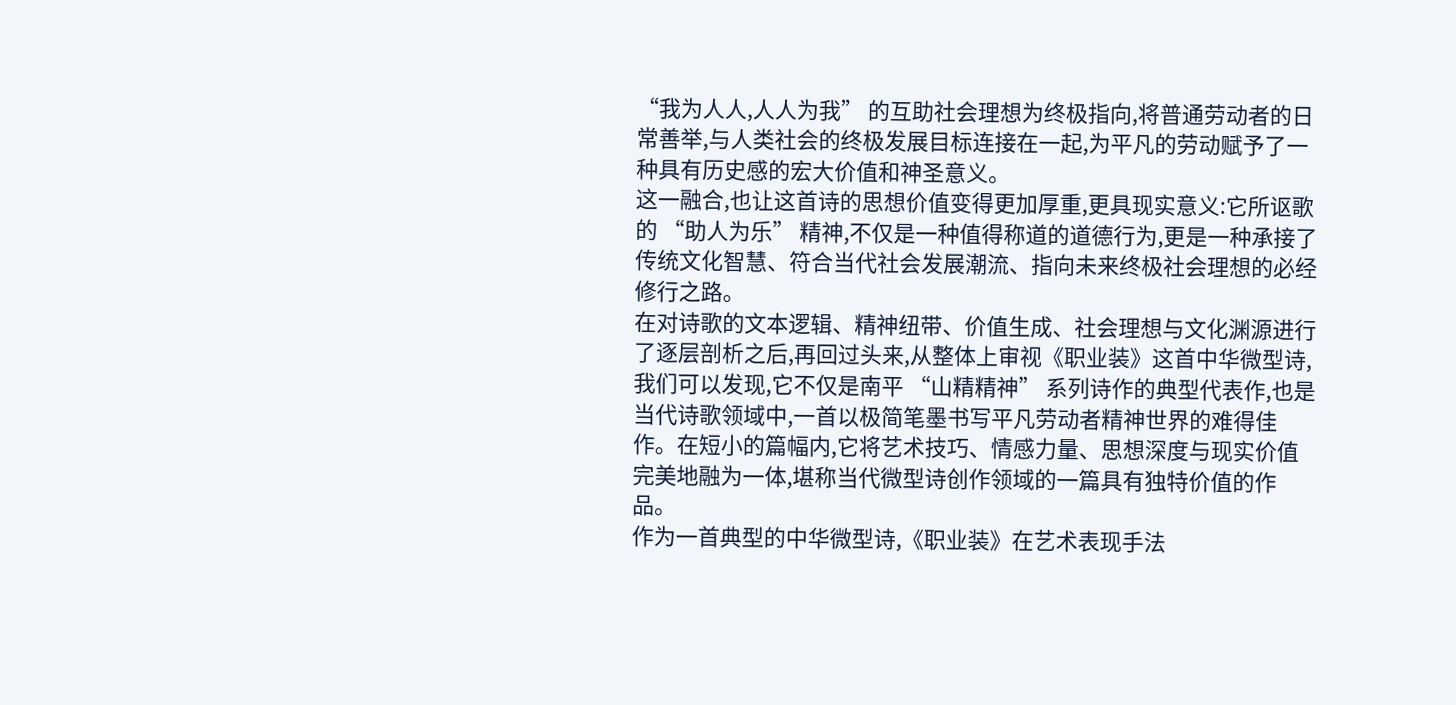“我为人人,人人为我” 的互助社会理想为终极指向,将普通劳动者的日常善举,与人类社会的终极发展目标连接在一起,为平凡的劳动赋予了一种具有历史感的宏大价值和神圣意义。
这一融合,也让这首诗的思想价值变得更加厚重,更具现实意义:它所讴歌的 “助人为乐” 精神,不仅是一种值得称道的道德行为,更是一种承接了传统文化智慧、符合当代社会发展潮流、指向未来终极社会理想的必经修行之路。
在对诗歌的文本逻辑、精神纽带、价值生成、社会理想与文化渊源进行了逐层剖析之后,再回过头来,从整体上审视《职业装》这首中华微型诗,我们可以发现,它不仅是南平 “山精精神” 系列诗作的典型代表作,也是当代诗歌领域中,一首以极简笔墨书写平凡劳动者精神世界的难得佳作。在短小的篇幅内,它将艺术技巧、情感力量、思想深度与现实价值完美地融为一体,堪称当代微型诗创作领域的一篇具有独特价值的作品。
作为一首典型的中华微型诗,《职业装》在艺术表现手法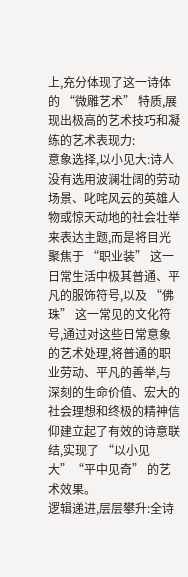上,充分体现了这一诗体的 “微雕艺术” 特质,展现出极高的艺术技巧和凝练的艺术表现力:
意象选择,以小见大:诗人没有选用波澜壮阔的劳动场景、叱咤风云的英雄人物或惊天动地的社会壮举来表达主题,而是将目光聚焦于 “职业装” 这一日常生活中极其普通、平凡的服饰符号,以及 “佛珠” 这一常见的文化符号,通过对这些日常意象的艺术处理,将普通的职业劳动、平凡的善举,与深刻的生命价值、宏大的社会理想和终极的精神信仰建立起了有效的诗意联结,实现了 “以小见大”“平中见奇” 的艺术效果。
逻辑递进,层层攀升:全诗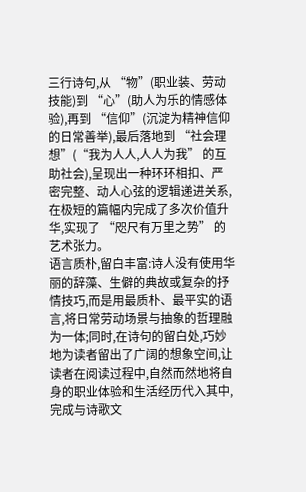三行诗句,从 “物”(职业装、劳动技能)到 “心”(助人为乐的情感体验),再到 “信仰”(沉淀为精神信仰的日常善举),最后落地到 “社会理想”(“我为人人,人人为我” 的互助社会),呈现出一种环环相扣、严密完整、动人心弦的逻辑递进关系,在极短的篇幅内完成了多次价值升华,实现了 “咫尺有万里之势” 的艺术张力。
语言质朴,留白丰富:诗人没有使用华丽的辞藻、生僻的典故或复杂的抒情技巧,而是用最质朴、最平实的语言,将日常劳动场景与抽象的哲理融为一体;同时,在诗句的留白处,巧妙地为读者留出了广阔的想象空间,让读者在阅读过程中,自然而然地将自身的职业体验和生活经历代入其中,完成与诗歌文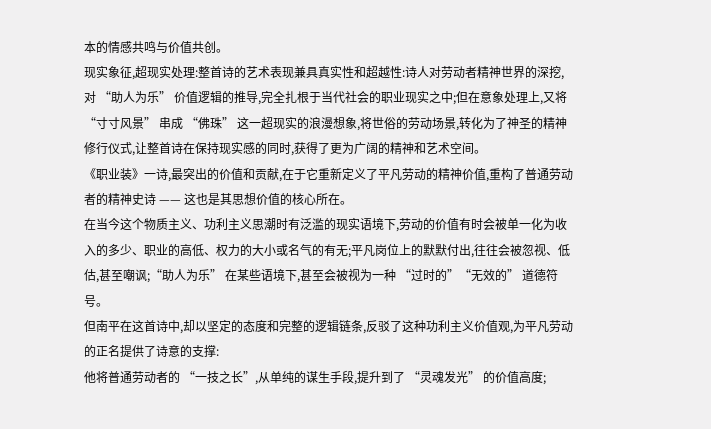本的情感共鸣与价值共创。
现实象征,超现实处理:整首诗的艺术表现兼具真实性和超越性:诗人对劳动者精神世界的深挖,对 “助人为乐” 价值逻辑的推导,完全扎根于当代社会的职业现实之中;但在意象处理上,又将 “寸寸风景” 串成 “佛珠” 这一超现实的浪漫想象,将世俗的劳动场景,转化为了神圣的精神修行仪式,让整首诗在保持现实感的同时,获得了更为广阔的精神和艺术空间。
《职业装》一诗,最突出的价值和贡献,在于它重新定义了平凡劳动的精神价值,重构了普通劳动者的精神史诗 —— 这也是其思想价值的核心所在。
在当今这个物质主义、功利主义思潮时有泛滥的现实语境下,劳动的价值有时会被单一化为收入的多少、职业的高低、权力的大小或名气的有无;平凡岗位上的默默付出,往往会被忽视、低估,甚至嘲讽;“助人为乐” 在某些语境下,甚至会被视为一种 “过时的”“无效的” 道德符号。
但南平在这首诗中,却以坚定的态度和完整的逻辑链条,反驳了这种功利主义价值观,为平凡劳动的正名提供了诗意的支撑:
他将普通劳动者的 “一技之长”,从单纯的谋生手段,提升到了 “灵魂发光” 的价值高度;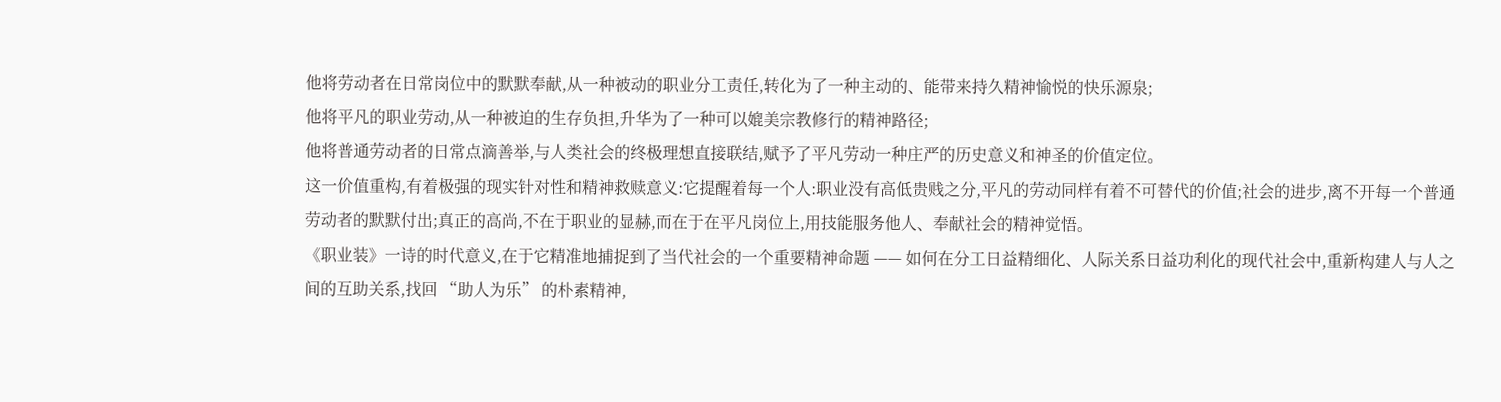他将劳动者在日常岗位中的默默奉献,从一种被动的职业分工责任,转化为了一种主动的、能带来持久精神愉悦的快乐源泉;
他将平凡的职业劳动,从一种被迫的生存负担,升华为了一种可以媲美宗教修行的精神路径;
他将普通劳动者的日常点滴善举,与人类社会的终极理想直接联结,赋予了平凡劳动一种庄严的历史意义和神圣的价值定位。
这一价值重构,有着极强的现实针对性和精神救赎意义:它提醒着每一个人:职业没有高低贵贱之分,平凡的劳动同样有着不可替代的价值;社会的进步,离不开每一个普通劳动者的默默付出;真正的高尚,不在于职业的显赫,而在于在平凡岗位上,用技能服务他人、奉献社会的精神觉悟。
《职业装》一诗的时代意义,在于它精准地捕捉到了当代社会的一个重要精神命题 —— 如何在分工日益精细化、人际关系日益功利化的现代社会中,重新构建人与人之间的互助关系,找回 “助人为乐” 的朴素精神,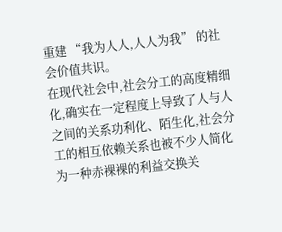重建 “我为人人,人人为我” 的社会价值共识。
在现代社会中,社会分工的高度精细化,确实在一定程度上导致了人与人之间的关系功利化、陌生化,社会分工的相互依赖关系也被不少人简化为一种赤裸裸的利益交换关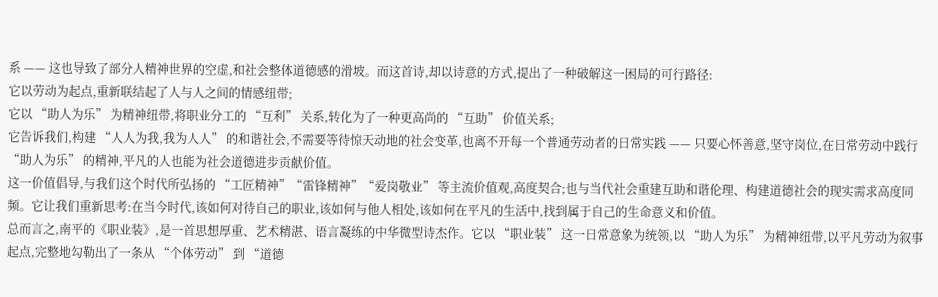系 —— 这也导致了部分人精神世界的空虚,和社会整体道德感的滑坡。而这首诗,却以诗意的方式,提出了一种破解这一困局的可行路径:
它以劳动为起点,重新联结起了人与人之间的情感纽带;
它以 “助人为乐” 为精神纽带,将职业分工的 “互利” 关系,转化为了一种更高尚的 “互助” 价值关系;
它告诉我们,构建 “人人为我,我为人人” 的和谐社会,不需要等待惊天动地的社会变革,也离不开每一个普通劳动者的日常实践 —— 只要心怀善意,坚守岗位,在日常劳动中践行 “助人为乐” 的精神,平凡的人也能为社会道德进步贡献价值。
这一价值倡导,与我们这个时代所弘扬的 “工匠精神”“雷锋精神”“爱岗敬业” 等主流价值观,高度契合;也与当代社会重建互助和谐伦理、构建道德社会的现实需求高度同频。它让我们重新思考:在当今时代,该如何对待自己的职业,该如何与他人相处,该如何在平凡的生活中,找到属于自己的生命意义和价值。
总而言之,南平的《职业装》,是一首思想厚重、艺术精湛、语言凝练的中华微型诗杰作。它以 “职业装” 这一日常意象为统领,以 “助人为乐” 为精神纽带,以平凡劳动为叙事起点,完整地勾勒出了一条从 “个体劳动” 到 “道德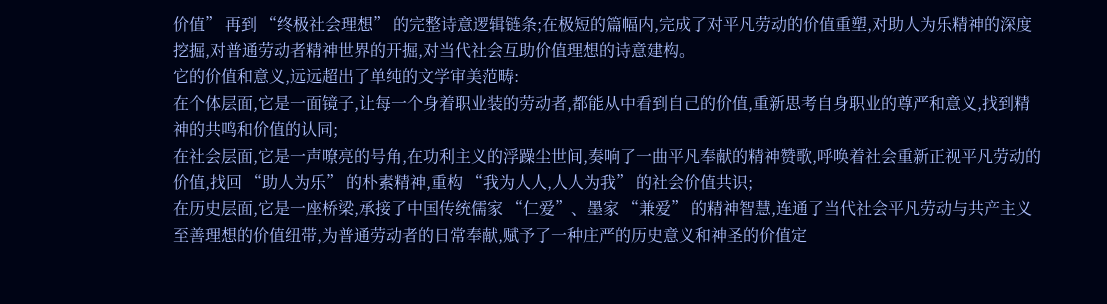价值” 再到 “终极社会理想” 的完整诗意逻辑链条;在极短的篇幅内,完成了对平凡劳动的价值重塑,对助人为乐精神的深度挖掘,对普通劳动者精神世界的开掘,对当代社会互助价值理想的诗意建构。
它的价值和意义,远远超出了单纯的文学审美范畴:
在个体层面,它是一面镜子,让每一个身着职业装的劳动者,都能从中看到自己的价值,重新思考自身职业的尊严和意义,找到精神的共鸣和价值的认同;
在社会层面,它是一声嘹亮的号角,在功利主义的浮躁尘世间,奏响了一曲平凡奉献的精神赞歌,呼唤着社会重新正视平凡劳动的价值,找回 “助人为乐” 的朴素精神,重构 “我为人人,人人为我” 的社会价值共识;
在历史层面,它是一座桥梁,承接了中国传统儒家 “仁爱”、墨家 “兼爱” 的精神智慧,连通了当代社会平凡劳动与共产主义至善理想的价值纽带,为普通劳动者的日常奉献,赋予了一种庄严的历史意义和神圣的价值定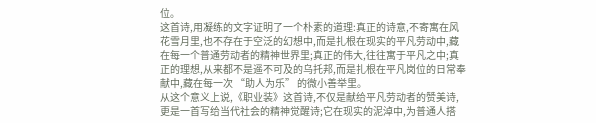位。
这首诗,用凝练的文字证明了一个朴素的道理:真正的诗意,不寄寓在风花雪月里,也不存在于空泛的幻想中,而是扎根在现实的平凡劳动中,藏在每一个普通劳动者的精神世界里;真正的伟大,往往寓于平凡之中;真正的理想,从来都不是遥不可及的乌托邦,而是扎根在平凡岗位的日常奉献中,藏在每一次 “助人为乐” 的微小善举里。
从这个意义上说,《职业装》这首诗,不仅是献给平凡劳动者的赞美诗,更是一首写给当代社会的精神觉醒诗;它在现实的泥淖中,为普通人搭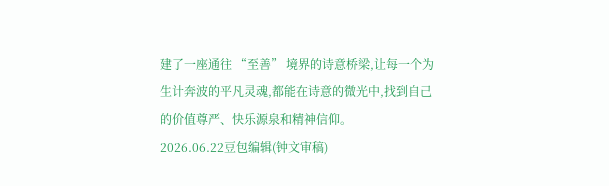建了一座通往 “至善” 境界的诗意桥梁,让每一个为生计奔波的平凡灵魂,都能在诗意的微光中,找到自己的价值尊严、快乐源泉和精神信仰。
2026.06.22豆包编辑(钟文审稿)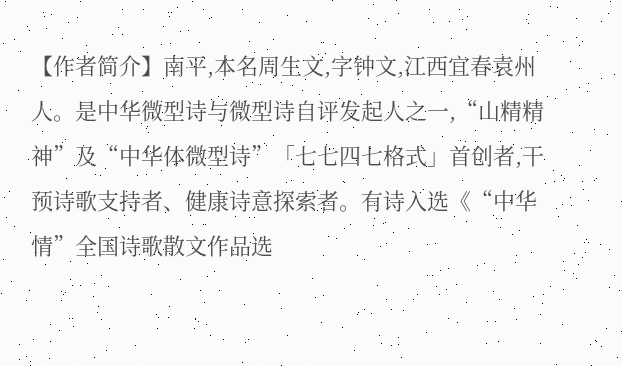【作者简介】南平,本名周生文,字钟文,江西宜春袁州人。是中华微型诗与微型诗自评发起人之一,“山精精神”及“中华体微型诗”「七七四七格式」首创者,干预诗歌支持者、健康诗意探索者。有诗入选《“中华情”全国诗歌散文作品选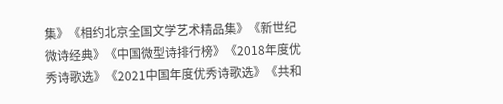集》《相约北京全国文学艺术精品集》《新世纪微诗经典》《中国微型诗排行榜》《2018年度优秀诗歌选》《2021中国年度优秀诗歌选》《共和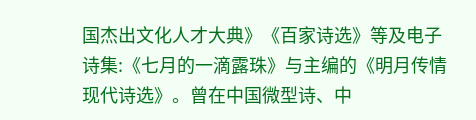国杰出文化人才大典》《百家诗选》等及电子诗集:《七月的一滴露珠》与主编的《明月传情现代诗选》。曾在中国微型诗、中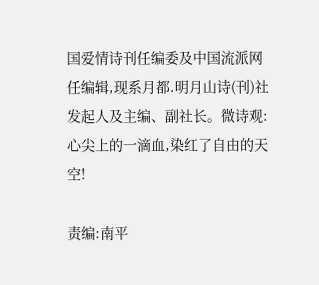国爱情诗刊任编委及中国流派网任编辑,现系月都.明月山诗(刊)社发起人及主编、副社长。微诗观:心尖上的一滴血,染红了自由的天空!

责编:南平